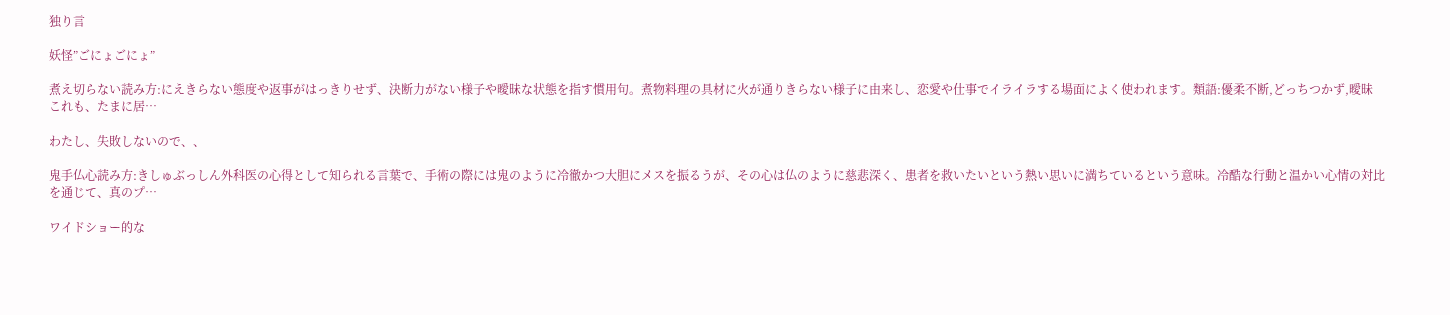独り言

妖怪”ごにょごにょ”

煮え切らない読み方:にえきらない態度や返事がはっきりせず、決断力がない様子や曖昧な状態を指す慣用句。煮物料理の具材に火が通りきらない様子に由来し、恋愛や仕事でイライラする場面によく使われます。類語:優柔不断,どっちつかず,曖昧 これも、たまに居…

わたし、失敗しないので、、

鬼手仏心読み方:きしゅぶっしん外科医の心得として知られる言葉で、手術の際には鬼のように冷徹かつ大胆にメスを振るうが、その心は仏のように慈悲深く、患者を救いたいという熱い思いに満ちているという意味。冷酷な行動と温かい心情の対比を通じて、真のプ…

ワイドショー的な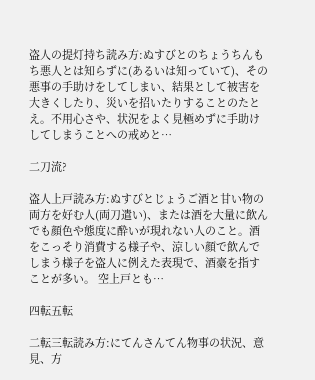盗人の提灯持ち読み方:ぬすびとのちょうちんもち悪人とは知らずに(あるいは知っていて)、その悪事の手助けをしてしまい、結果として被害を大きくしたり、災いを招いたりすることのたとえ。不用心さや、状況をよく見極めずに手助けしてしまうことへの戒めと…

二刀流?

盗人上戸読み方:ぬすびとじょうご酒と甘い物の両方を好む人(両刀遣い)、または酒を大量に飲んでも顔色や態度に酔いが現れない人のこと。酒をこっそり消費する様子や、涼しい顔で飲んでしまう様子を盗人に例えた表現で、酒豪を指すことが多い。 空上戸とも…

四転五転

二転三転読み方:にてんさんてん物事の状況、意見、方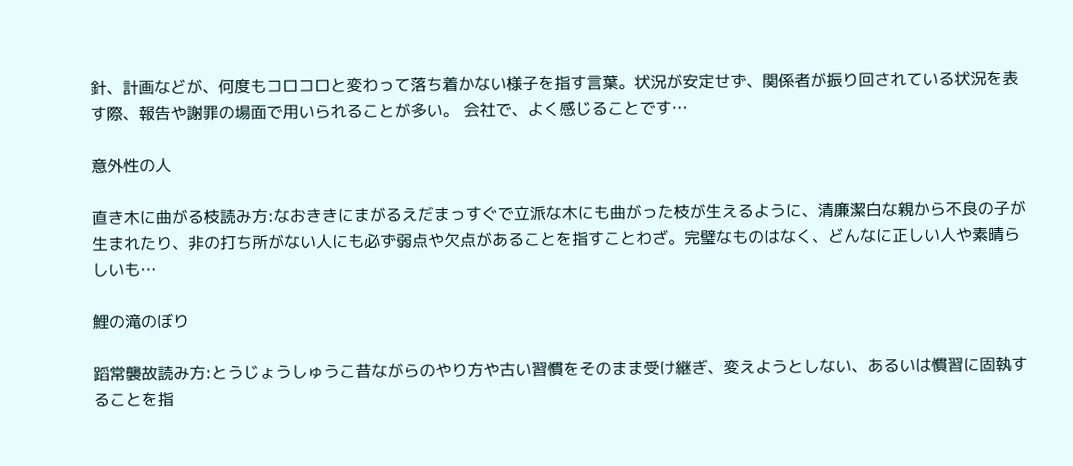針、計画などが、何度もコロコロと変わって落ち着かない様子を指す言葉。状況が安定せず、関係者が振り回されている状況を表す際、報告や謝罪の場面で用いられることが多い。 会社で、よく感じることです…

意外性の人

直き木に曲がる枝読み方:なおききにまがるえだまっすぐで立派な木にも曲がった枝が生えるように、清廉潔白な親から不良の子が生まれたり、非の打ち所がない人にも必ず弱点や欠点があることを指すことわざ。完璧なものはなく、どんなに正しい人や素晴らしいも…

鯉の滝のぼり

蹈常襲故読み方:とうじょうしゅうこ昔ながらのやり方や古い習慣をそのまま受け継ぎ、変えようとしない、あるいは慣習に固執することを指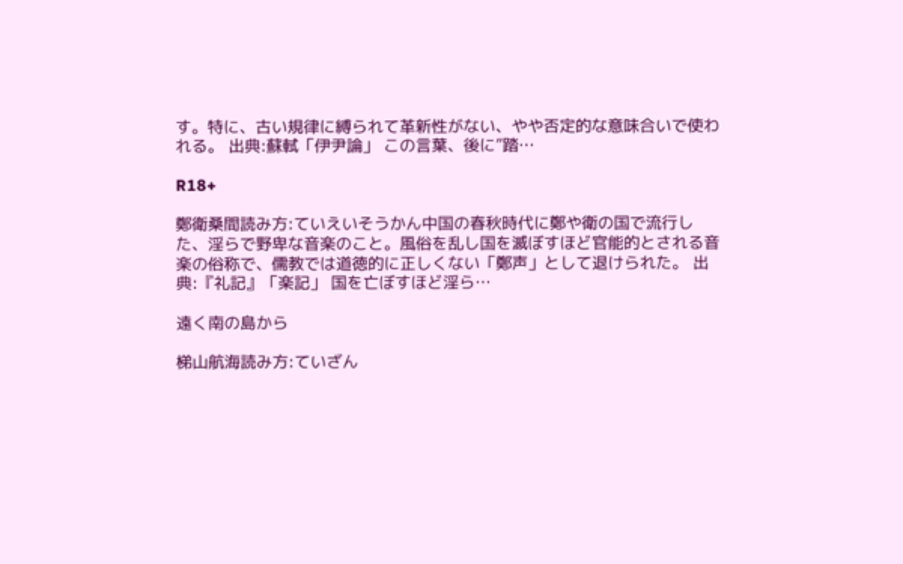す。特に、古い規律に縛られて革新性がない、やや否定的な意味合いで使われる。 出典:蘇軾「伊尹論」 この言葉、後に”踏…

R18+

鄭衛桑間読み方:ていえいそうかん中国の春秋時代に鄭や衛の国で流行した、淫らで野卑な音楽のこと。風俗を乱し国を滅ぼすほど官能的とされる音楽の俗称で、儒教では道徳的に正しくない「鄭声」として退けられた。 出典:『礼記』「楽記」 国を亡ぼすほど淫ら…

遠く南の島から

梯山航海読み方:ていざん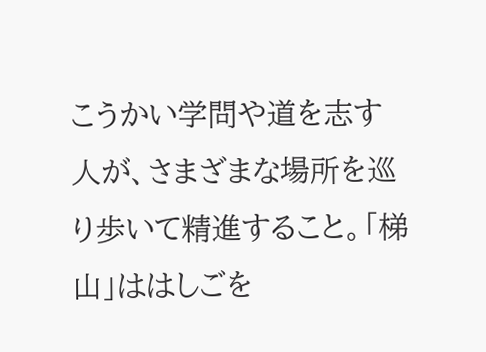こうかい学問や道を志す人が、さまざまな場所を巡り歩いて精進すること。「梯山」ははしごを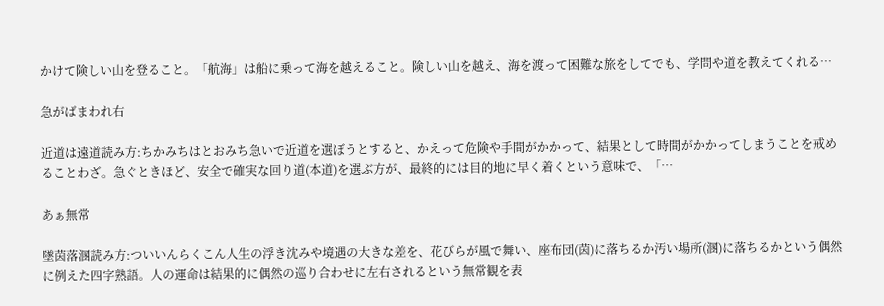かけて険しい山を登ること。「航海」は船に乗って海を越えること。険しい山を越え、海を渡って困難な旅をしてでも、学問や道を教えてくれる…

急がばまわれ右

近道は遠道読み方:ちかみちはとおみち急いで近道を選ぼうとすると、かえって危険や手間がかかって、結果として時間がかかってしまうことを戒めることわざ。急ぐときほど、安全で確実な回り道(本道)を選ぶ方が、最終的には目的地に早く着くという意味で、「…

あぁ無常

墜茵落溷読み方:ついいんらくこん人生の浮き沈みや境遇の大きな差を、花びらが風で舞い、座布団(茵)に落ちるか汚い場所(溷)に落ちるかという偶然に例えた四字熟語。人の運命は結果的に偶然の巡り合わせに左右されるという無常観を表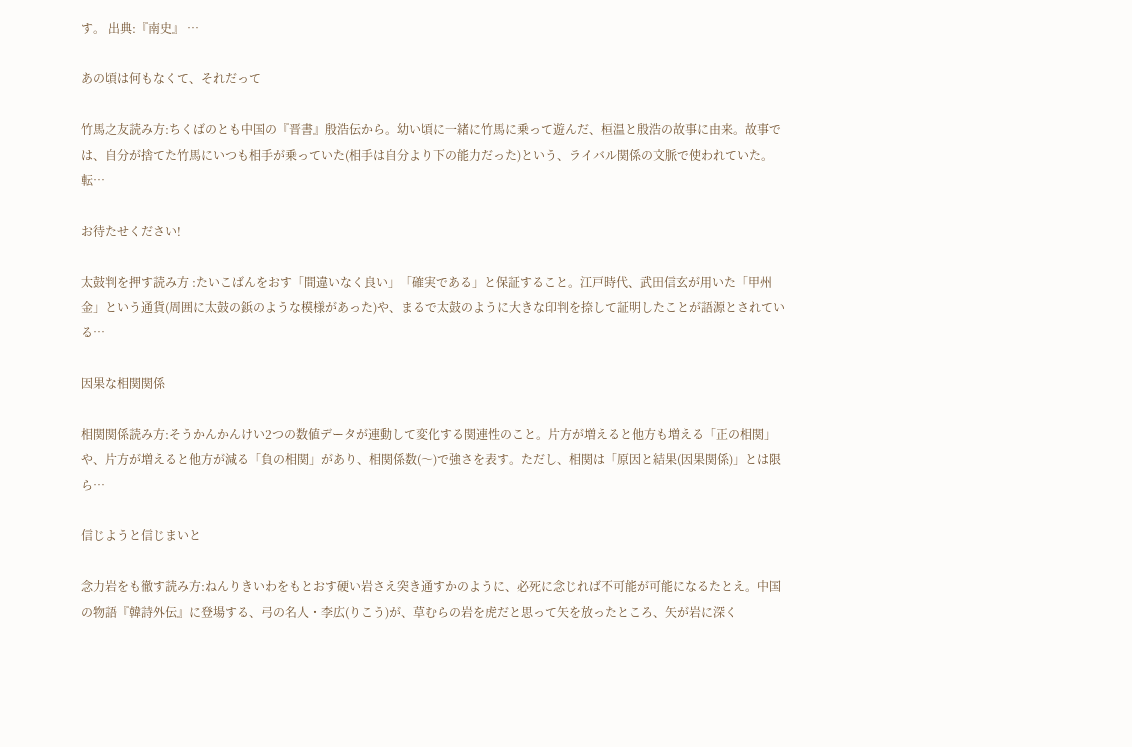す。 出典:『南史』 …

あの頃は何もなくて、それだって

竹馬之友読み方:ちくばのとも中国の『晋書』殷浩伝から。幼い頃に一緒に竹馬に乗って遊んだ、桓温と殷浩の故事に由来。故事では、自分が捨てた竹馬にいつも相手が乗っていた(相手は自分より下の能力だった)という、ライバル関係の文脈で使われていた。 転…

お待たせください!

太鼓判を押す読み方 :たいこばんをおす「間違いなく良い」「確実である」と保証すること。江戸時代、武田信玄が用いた「甲州金」という通貨(周囲に太鼓の鋲のような模様があった)や、まるで太鼓のように大きな印判を捺して証明したことが語源とされている…

因果な相関関係

相関関係読み方:そうかんかんけい2つの数値データが連動して変化する関連性のこと。片方が増えると他方も増える「正の相関」や、片方が増えると他方が減る「負の相関」があり、相関係数(〜)で強さを表す。ただし、相関は「原因と結果(因果関係)」とは限ら…

信じようと信じまいと

念力岩をも徹す読み方:ねんりきいわをもとおす硬い岩さえ突き通すかのように、必死に念じれば不可能が可能になるたとえ。中国の物語『韓詩外伝』に登場する、弓の名人・李広(りこう)が、草むらの岩を虎だと思って矢を放ったところ、矢が岩に深く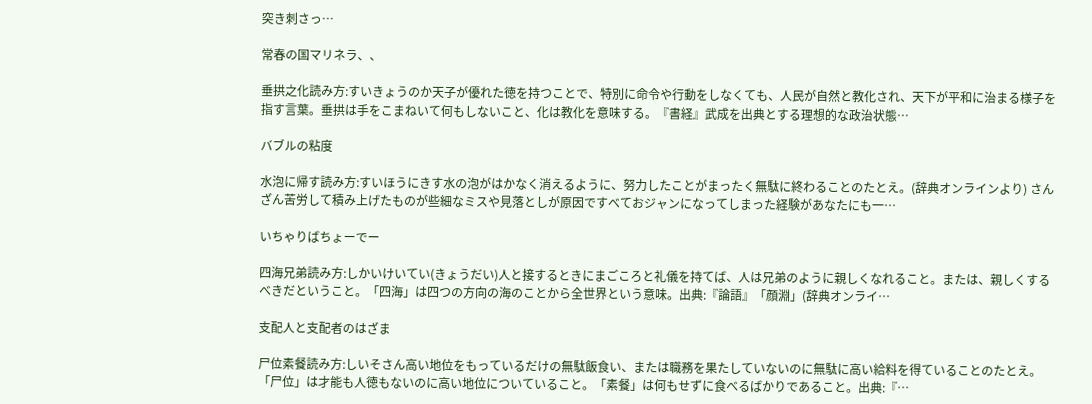突き刺さっ…

常春の国マリネラ、、

垂拱之化読み方:すいきょうのか天子が優れた徳を持つことで、特別に命令や行動をしなくても、人民が自然と教化され、天下が平和に治まる様子を指す言葉。垂拱は手をこまねいて何もしないこと、化は教化を意味する。『書経』武成を出典とする理想的な政治状態…

バブルの粘度

水泡に帰す読み方:すいほうにきす水の泡がはかなく消えるように、努力したことがまったく無駄に終わることのたとえ。(辞典オンラインより) さんざん苦労して積み上げたものが些細なミスや見落としが原因ですべておジャンになってしまった経験があなたにも一…

いちゃりばちょーでー

四海兄弟読み方:しかいけいてい(きょうだい)人と接するときにまごころと礼儀を持てば、人は兄弟のように親しくなれること。または、親しくするべきだということ。「四海」は四つの方向の海のことから全世界という意味。出典:『論語』「顔淵」(辞典オンライ…

支配人と支配者のはざま

尸位素餐読み方:しいそさん高い地位をもっているだけの無駄飯食い、または職務を果たしていないのに無駄に高い給料を得ていることのたとえ。「尸位」は才能も人徳もないのに高い地位についていること。「素餐」は何もせずに食べるばかりであること。出典:『…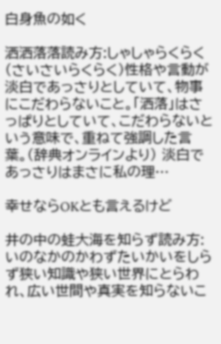白身魚の如く

洒洒落落読み方:しゃしゃらくらく(さいさいらくらく)性格や言動が淡白であっさりとしていて、物事にこだわらないこと。「洒落」はさっぱりとしていて、こだわらないという意味で、重ねて強調した言葉。(辞典オンラインより) 淡白であっさりはまさに私の理…

幸せならOKとも言えるけど

井の中の蛙大海を知らず読み方:いのなかのかわずたいかいをしらず狭い知識や狭い世界にとらわれ、広い世間や真実を知らないこ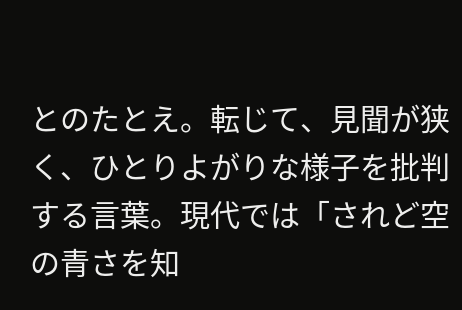とのたとえ。転じて、見聞が狭く、ひとりよがりな様子を批判する言葉。現代では「されど空の青さを知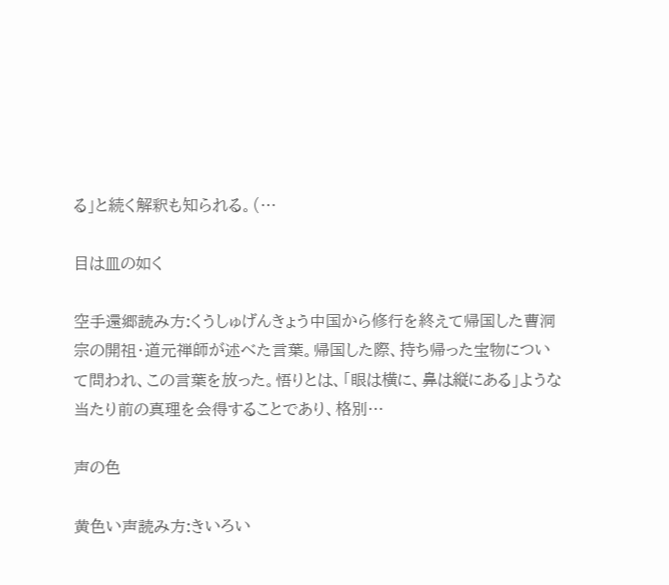る」と続く解釈も知られる。(…

目は皿の如く

空手還郷読み方:くうしゅげんきょう中国から修行を終えて帰国した曹洞宗の開祖・道元禅師が述べた言葉。帰国した際、持ち帰った宝物について問われ、この言葉を放った。悟りとは、「眼は横に、鼻は縦にある」ような当たり前の真理を会得することであり、格別…

声の色

黄色い声読み方:きいろい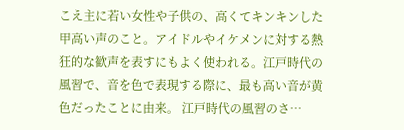こえ主に若い女性や子供の、高くてキンキンした甲高い声のこと。アイドルやイケメンに対する熱狂的な歓声を表すにもよく使われる。江戸時代の風習で、音を色で表現する際に、最も高い音が黄色だったことに由来。 江戸時代の風習のさ…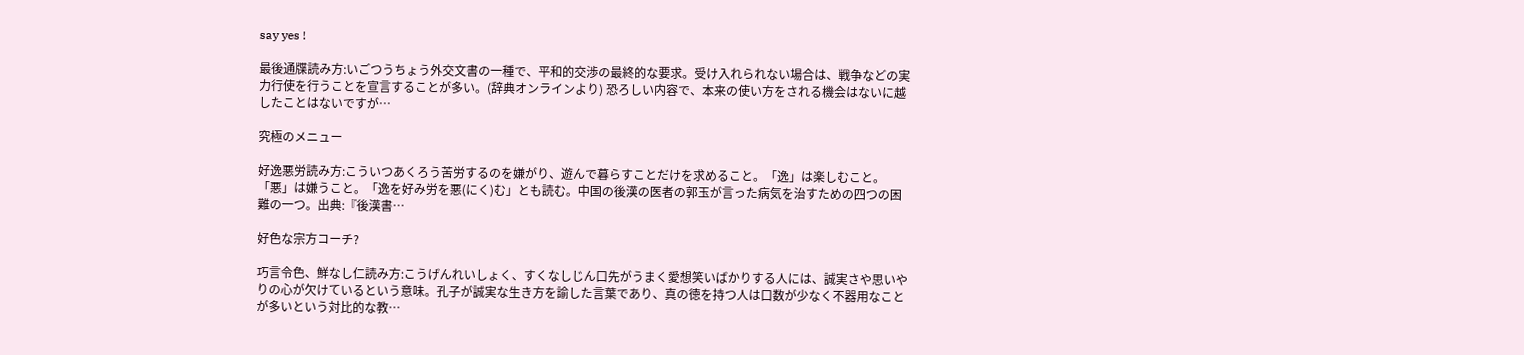say yes !

最後通牒読み方:いごつうちょう外交文書の一種で、平和的交渉の最終的な要求。受け入れられない場合は、戦争などの実力行使を行うことを宣言することが多い。(辞典オンラインより) 恐ろしい内容で、本来の使い方をされる機会はないに越したことはないですが…

究極のメニュー

好逸悪労読み方:こういつあくろう苦労するのを嫌がり、遊んで暮らすことだけを求めること。「逸」は楽しむこと。「悪」は嫌うこと。「逸を好み労を悪(にく)む」とも読む。中国の後漢の医者の郭玉が言った病気を治すための四つの困難の一つ。出典:『後漢書…

好色な宗方コーチ?

巧言令色、鮮なし仁読み方:こうげんれいしょく、すくなしじん口先がうまく愛想笑いばかりする人には、誠実さや思いやりの心が欠けているという意味。孔子が誠実な生き方を諭した言葉であり、真の徳を持つ人は口数が少なく不器用なことが多いという対比的な教…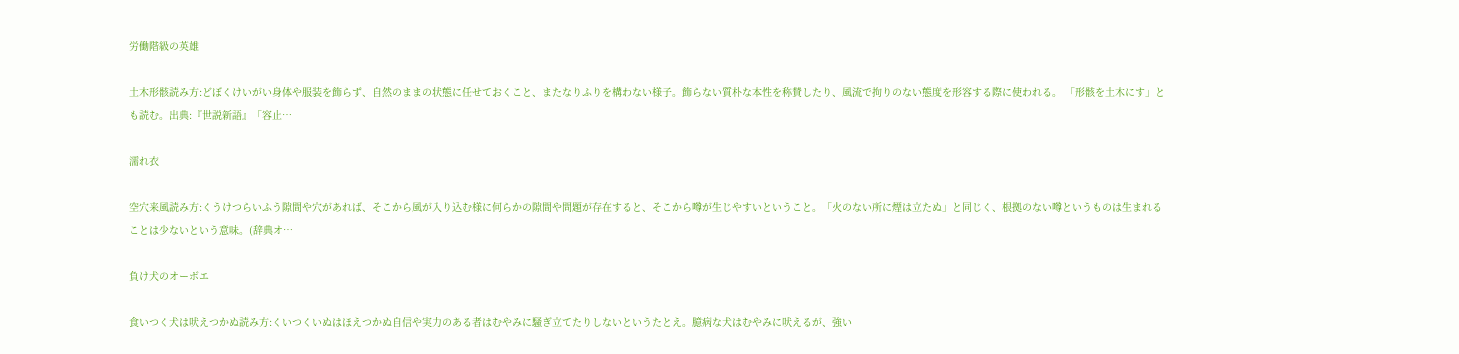労働階級の英雄

土木形骸読み方:どぼくけいがい身体や服装を飾らず、自然のままの状態に任せておくこと、またなりふりを構わない様子。飾らない質朴な本性を称賛したり、風流で拘りのない態度を形容する際に使われる。 「形骸を土木にす」とも読む。出典:『世説新語』「容止…

濡れ衣

空穴来風読み方:くうけつらいふう隙間や穴があれば、そこから風が入り込む様に何らかの隙間や問題が存在すると、そこから噂が生じやすいということ。「火のない所に煙は立たぬ」と同じく、根拠のない噂というものは生まれることは少ないという意味。(辞典オ…

負け犬のオーボエ

食いつく犬は吠えつかぬ読み方:くいつくいぬはほえつかぬ自信や実力のある者はむやみに騒ぎ立てたりしないというたとえ。臆病な犬はむやみに吠えるが、強い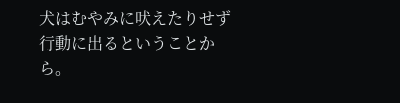犬はむやみに吠えたりせず行動に出るということから。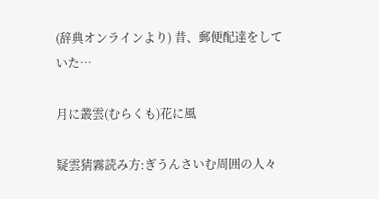(辞典オンラインより) 昔、郵便配達をしていた…

月に叢雲(むらくも)花に風

疑雲猜霧読み方:ぎうんさいむ周囲の人々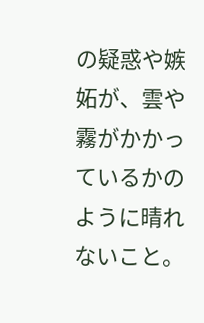の疑惑や嫉妬が、雲や霧がかかっているかのように晴れないこと。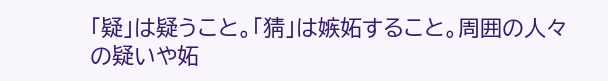「疑」は疑うこと。「猜」は嫉妬すること。周囲の人々の疑いや妬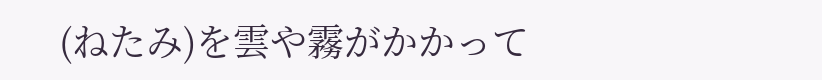(ねたみ)を雲や霧がかかって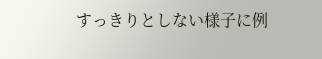すっきりとしない様子に例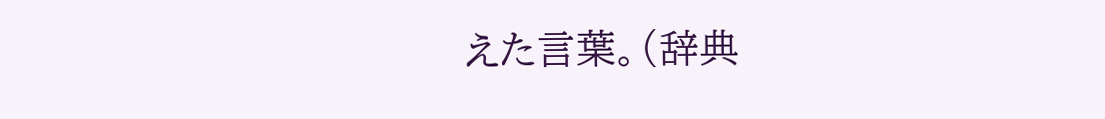えた言葉。(辞典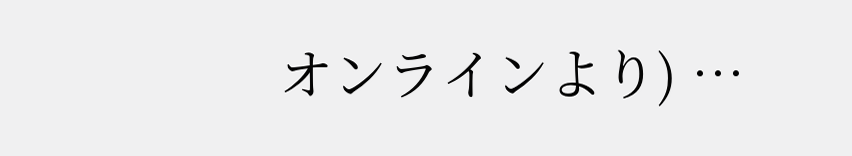オンラインより) …